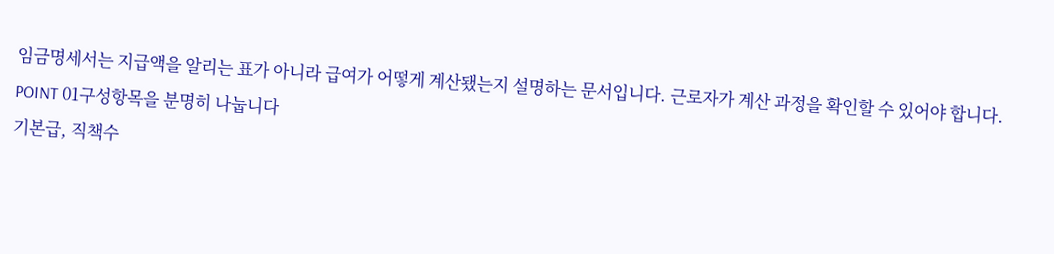임금명세서는 지급액을 알리는 표가 아니라 급여가 어떻게 계산됐는지 설명하는 문서입니다. 근로자가 계산 과정을 확인할 수 있어야 합니다.
POINT 01구성항목을 분명히 나눕니다
기본급, 직책수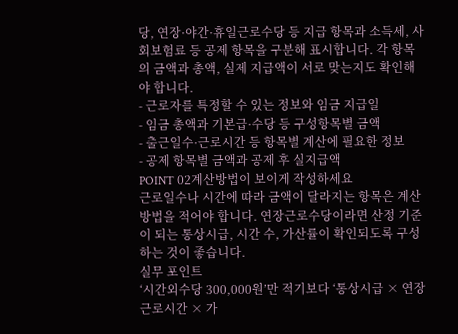당, 연장·야간·휴일근로수당 등 지급 항목과 소득세, 사회보험료 등 공제 항목을 구분해 표시합니다. 각 항목의 금액과 총액, 실제 지급액이 서로 맞는지도 확인해야 합니다.
- 근로자를 특정할 수 있는 정보와 임금 지급일
- 임금 총액과 기본급·수당 등 구성항목별 금액
- 출근일수·근로시간 등 항목별 계산에 필요한 정보
- 공제 항목별 금액과 공제 후 실지급액
POINT 02계산방법이 보이게 작성하세요
근로일수나 시간에 따라 금액이 달라지는 항목은 계산방법을 적어야 합니다. 연장근로수당이라면 산정 기준이 되는 통상시급, 시간 수, 가산률이 확인되도록 구성하는 것이 좋습니다.
실무 포인트
‘시간외수당 300,000원’만 적기보다 ‘통상시급 × 연장근로시간 × 가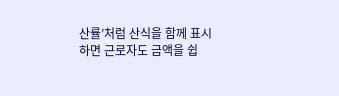산률’처럼 산식을 함께 표시하면 근로자도 금액을 쉽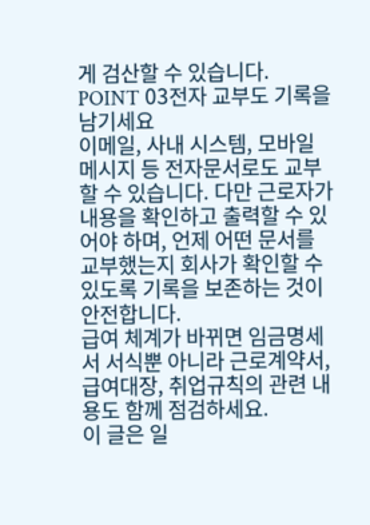게 검산할 수 있습니다.
POINT 03전자 교부도 기록을 남기세요
이메일, 사내 시스템, 모바일 메시지 등 전자문서로도 교부할 수 있습니다. 다만 근로자가 내용을 확인하고 출력할 수 있어야 하며, 언제 어떤 문서를 교부했는지 회사가 확인할 수 있도록 기록을 보존하는 것이 안전합니다.
급여 체계가 바뀌면 임금명세서 서식뿐 아니라 근로계약서, 급여대장, 취업규칙의 관련 내용도 함께 점검하세요.
이 글은 일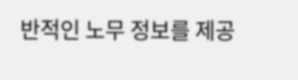반적인 노무 정보를 제공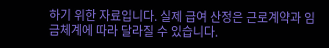하기 위한 자료입니다. 실제 급여 산정은 근로계약과 임금체계에 따라 달라질 수 있습니다.